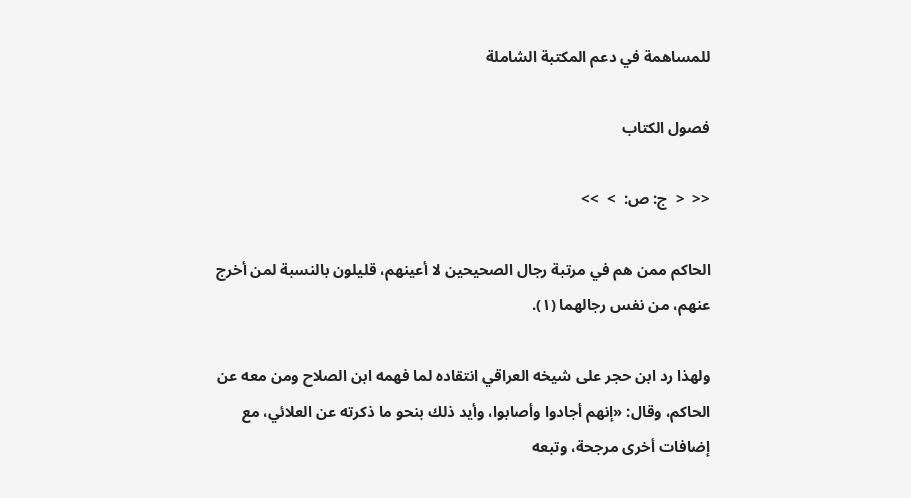للمساهمة في دعم المكتبة الشاملة

فصول الكتاب

<<  <  ج: ص:  >  >>

الحاكم ممن هم في مرتبة رجال الصحيحين لا أعينهم، قليلون بالنسبة لمن أخرج عنهم، من نفس رجالهما (١).

ولهذا رد ابن حجر على شيخه العراقي انتقاده لما فهمه ابن الصلاح ومن معه عن الحاكم، وقال: «إنهم أجادوا وأصابوا، وأيد ذلك بنحو ما ذكرته عن العلائي، مع إضافات أخرى مرجحة، وتبعه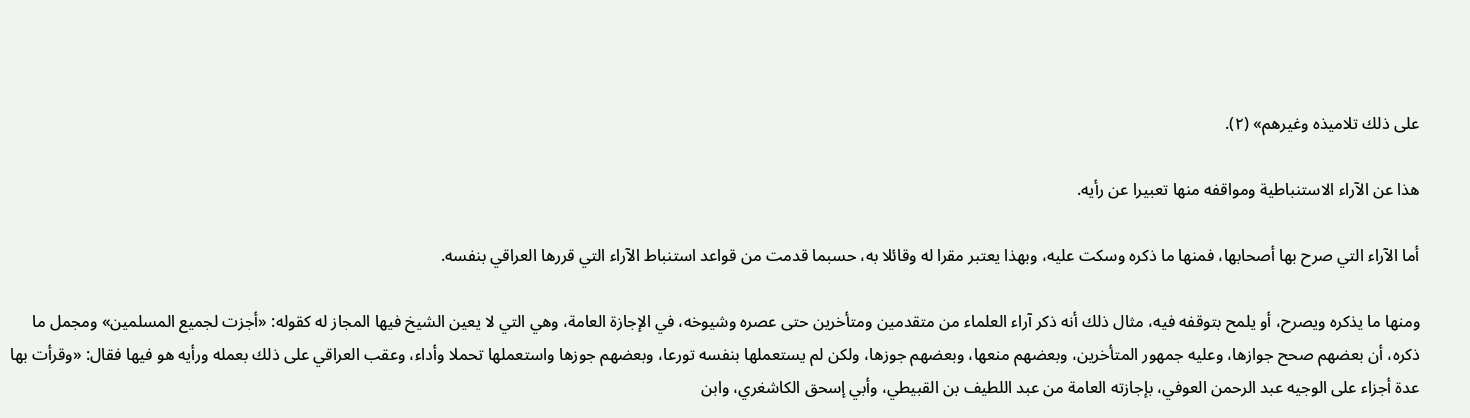على ذلك تلاميذه وغيرهم» (٢).

هذا عن الآراء الاستنباطية ومواقفه منها تعبيرا عن رأيه.

أما الآراء التي صرح بها أصحابها، فمنها ما ذكره وسكت عليه، وبهذا يعتبر مقرا له وقائلا به، حسبما قدمت من قواعد استنباط الآراء التي قررها العراقي بنفسه.

ومنها ما يذكره ويصرح، أو يلمح بتوقفه فيه، مثال ذلك أنه ذكر آراء العلماء من متقدمين ومتأخرين حتى عصره وشيوخه، في الإجازة العامة، وهي التي لا يعين الشيخ فيها المجاز له كقوله: «أجزت لجميع المسلمين» ومجمل ما ذكره، أن بعضهم صحح جوازها، وعليه جمهور المتأخرين، وبعضهم منعها، وبعضهم جوزها، ولكن لم يستعملها بنفسه تورعا، وبعضهم جوزها واستعملها تحملا وأداء، وعقب العراقي على ذلك بعمله ورأيه هو فيها فقال: «وقرأت بها عدة أجزاء على الوجيه عبد الرحمن العوفي، بإجازته العامة من عبد اللطيف بن القبيطي، وأبي إسحق الكاشغري، وابن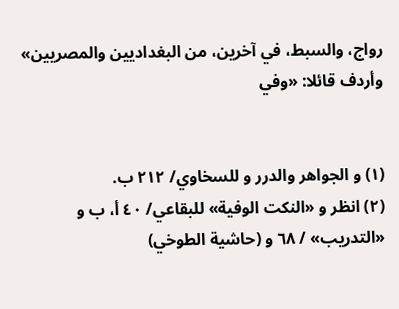رواج، والسبط، في آخرين، من البغداديين والمصريين» وأردف قائلا: «وفي


(١) و الجواهر والدرر و للسخاوي/ ٢١٢ ب.
(٢) انظر و «النكت الوفية» للبقاعي/ ٤٠ أ، ب و «التدريب» / ٦٨ و (حاشية الطوخي)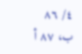٤/ ٨٦ ب، ٨٧ أ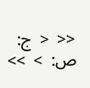<<  <  ج: ص:  >  >>